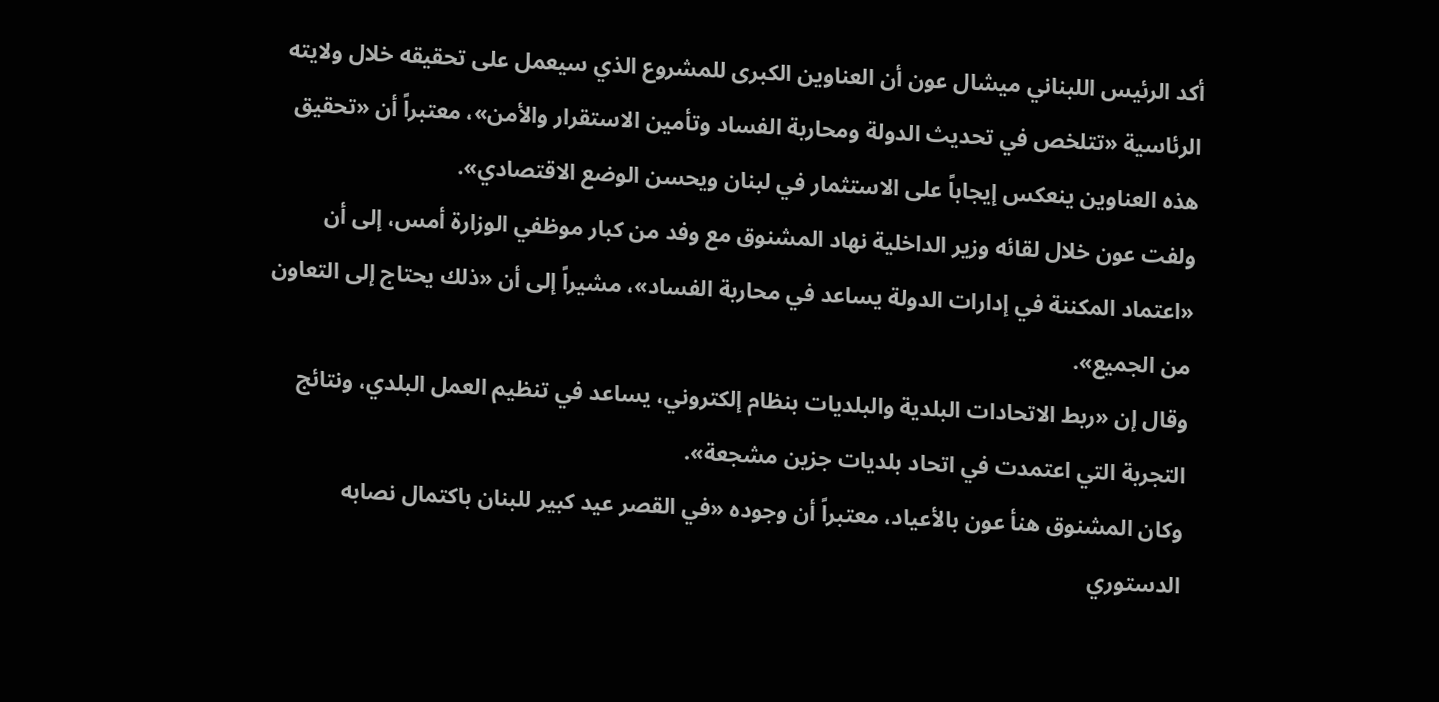أكد الرئيس اللبناني ميشال عون أن العناوين الكبرى للمشروع الذي سيعمل على تحقيقه خلال ولايته الرئاسية «تتلخص في تحديث الدولة ومحاربة الفساد وتأمين الاستقرار والأمن»، معتبراً أن «تحقيق هذه العناوين ينعكس إيجاباً على الاستثمار في لبنان ويحسن الوضع الاقتصادي».
ولفت عون خلال لقائه وزير الداخلية نهاد المشنوق مع وفد من كبار موظفي الوزارة أمس، إلى أن «اعتماد المكننة في إدارات الدولة يساعد في محاربة الفساد»، مشيراً إلى أن «ذلك يحتاج إلى التعاون من الجميع».
وقال إن «ربط الاتحادات البلدية والبلديات بنظام إلكتروني، يساعد في تنظيم العمل البلدي، ونتائج التجربة التي اعتمدت في اتحاد بلديات جزين مشجعة».
وكان المشنوق هنأ عون بالأعياد، معتبراً أن وجوده «في القصر عيد كبير للبنان باكتمال نصابه الدستوري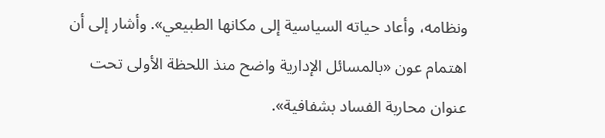ونظامه، وأعاد حياته السياسية إلى مكانها الطبيعي». وأشار إلى أن اهتمام عون «بالمسائل الإدارية واضح منذ اللحظة الأولى تحت عنوان محاربة الفساد بشفافية».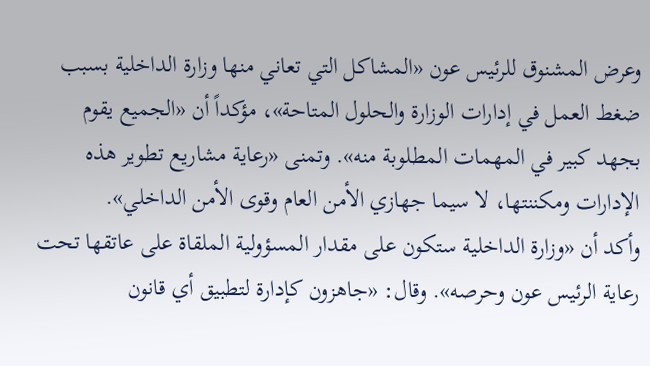وعرض المشنوق للرئيس عون «المشاكل التي تعاني منها وزارة الداخلية بسبب ضغط العمل في إدارات الوزارة والحلول المتاحة»، مؤكداً أن «الجميع يقوم بجهد كبير في المهمات المطلوبة منه». وتمنى «رعاية مشاريع تطوير هذه الإدارات ومكننتها، لا سيما جهازي الأمن العام وقوى الأمن الداخلي».
وأكد أن «وزارة الداخلية ستكون على مقدار المسؤولية الملقاة على عاتقها تحت رعاية الرئيس عون وحرصه». وقال: «جاهزون كإدارة لتطبيق أي قانون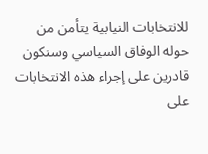للانتخابات النيابية يتأمن من حوله الوفاق السياسي وسنكون قادرين على إجراء هذه الانتخابات على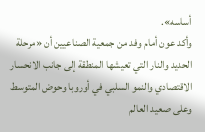أساسه».
وأكد عون أمام وفد من جمعية الصناعيين أن «مرحلة الحديد والنار التي تعيشها المنطقة إلى جانب الانحسار الاقتصادي والنمو السلبي في أوروبا وحوض المتوسط وعلى صعيد العالم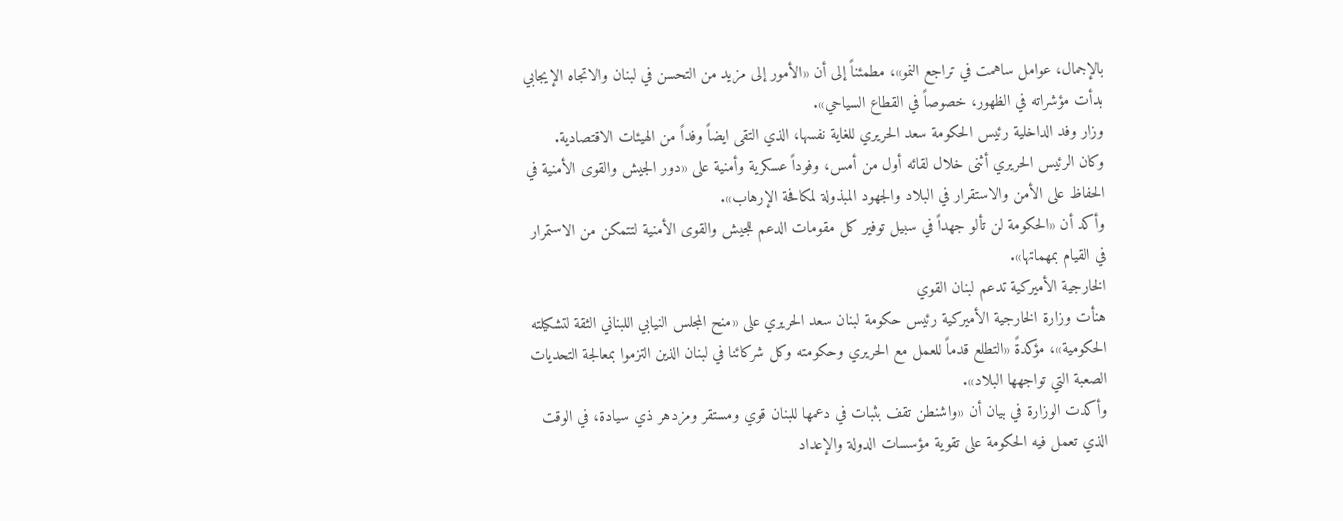بالإجمال، عوامل ساهمت في تراجع النمو»، مطمئناً إلى أن «الأمور إلى مزيد من التحسن في لبنان والاتجاه الإيجابي بدأت مؤشراته في الظهور، خصوصاً في القطاع السياحي».
وزار وفد الداخلية رئيس الحكومة سعد الحريري للغاية نفسها، الذي التقى ايضاً وفداً من الهيئات الاقتصادية.
وكان الرئيس الحريري أثنى خلال لقائه أول من أمس، وفوداً عسكرية وأمنية على «دور الجيش والقوى الأمنية في الحفاظ على الأمن والاستقرار في البلاد والجهود المبذولة لمكافحة الإرهاب».
وأكد أن «الحكومة لن تألو جهداً في سبيل توفير كل مقومات الدعم للجيش والقوى الأمنية لتتمكن من الاستمرار في القيام بمهماتها».
الخارجية الأميركية تدعم لبنان القوي
هنأت وزارة الخارجية الأميركية رئيس حكومة لبنان سعد الحريري على «منح المجلس النيابي اللبناني الثقة لتشكيلته الحكومية»، مؤكدةً «التطلع قدماً للعمل مع الحريري وحكومته وكل شركائنا في لبنان الذين التزموا بمعالجة التحديات الصعبة التي تواجهها البلاد».
وأكدت الوزارة في بيان أن «واشنطن تقف بثبات في دعمها للبنان قوي ومستقر ومزدهر ذي سيادة، في الوقت الذي تعمل فيه الحكومة على تقوية مؤسسات الدولة والإعداد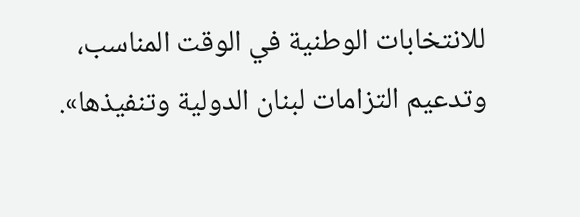للانتخابات الوطنية في الوقت المناسب، وتدعيم التزامات لبنان الدولية وتنفيذها».